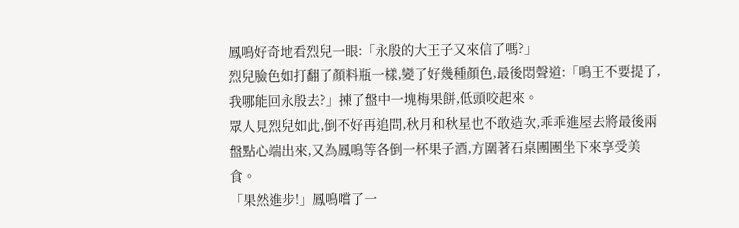鳳鳴好奇地看烈兒一眼:「永殷的大王子又來信了嗎?」
烈兒臉色如打翻了顏料瓶一樣,變了好幾種顏色,最後悶聲道:「鳴王不要提了,我哪能回永殷去?」揀了盤中一塊梅果餅,低頭咬起來。
眾人見烈兒如此,倒不好再追問,秋月和秋星也不敢造次,乖乖進屋去將最後兩盤點心端出來,又為鳳鳴等各倒一杯果子酒,方圍著石桌團團坐下來享受美食。
「果然進步!」鳳鳴嚐了一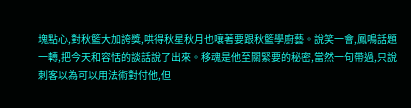塊點心,對秋籃大加誇獎,哄得秋星秋月也嚷著要跟秋籃學廚藝。說笑一會,鳳鳴話題一轉,把今天和容恬的談話說了出來。移魂是他至關緊要的秘密,當然一句帶過,只說刺客以為可以用法術對付他,但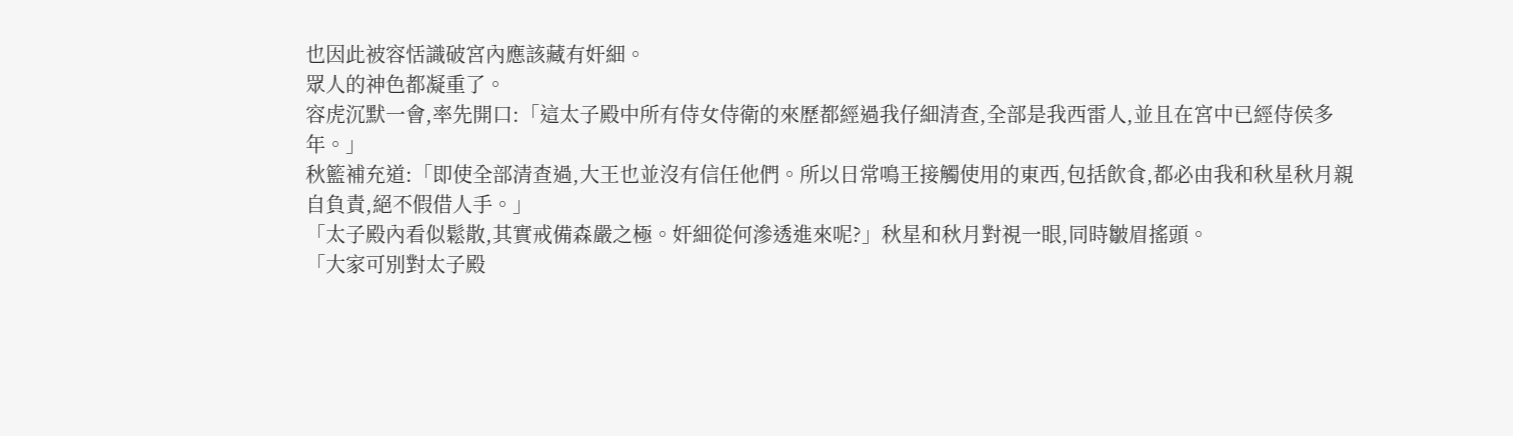也因此被容恬識破宮內應該藏有奸細。
眾人的神色都凝重了。
容虎沉默一會,率先開口:「這太子殿中所有侍女侍衛的來歷都經過我仔細清查,全部是我西雷人,並且在宮中已經侍侯多年。」
秋籃補充道:「即使全部清查過,大王也並沒有信任他們。所以日常鳴王接觸使用的東西,包括飲食,都必由我和秋星秋月親自負責,絕不假借人手。」
「太子殿內看似鬆散,其實戒備森嚴之極。奸細從何滲透進來呢?」秋星和秋月對視一眼,同時皺眉搖頭。
「大家可別對太子殿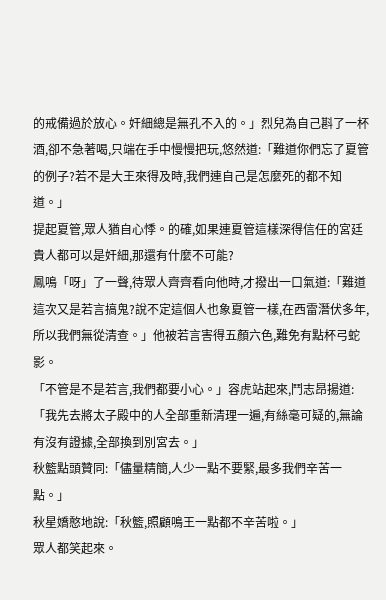的戒備過於放心。奸細總是無孔不入的。」烈兒為自己斟了一杯酒,卻不急著喝,只端在手中慢慢把玩,悠然道:「難道你們忘了夏管的例子?若不是大王來得及時,我們連自己是怎麼死的都不知道。」
提起夏管,眾人猶自心悸。的確,如果連夏管這樣深得信任的宮廷貴人都可以是奸細,那還有什麼不可能?
鳳鳴「呀」了一聲,待眾人齊齊看向他時,才撥出一口氣道:「難道這次又是若言搞鬼?說不定這個人也象夏管一樣,在西雷潛伏多年,所以我們無從清查。」他被若言害得五顏六色,難免有點杯弓蛇影。
「不管是不是若言,我們都要小心。」容虎站起來,鬥志昂揚道:「我先去將太子殿中的人全部重新清理一遍,有絲毫可疑的,無論有沒有證據,全部換到別宮去。」
秋籃點頭贊同:「儘量精簡,人少一點不要緊,最多我們辛苦一點。」
秋星嬌憨地說:「秋籃,照顧鳴王一點都不辛苦啦。」
眾人都笑起來。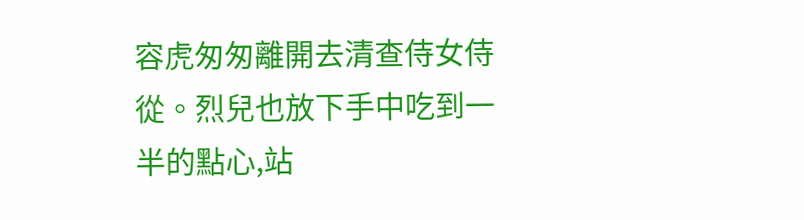容虎匆匆離開去清查侍女侍從。烈兒也放下手中吃到一半的點心,站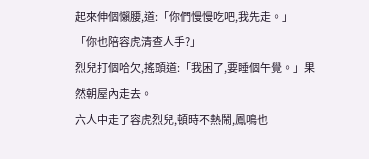起來伸個懶腰,道:「你們慢慢吃吧,我先走。」
「你也陪容虎清查人手?」
烈兒打個哈欠,搖頭道:「我困了,要睡個午覺。」果然朝屋內走去。
六人中走了容虎烈兒,頓時不熱鬧,鳳鳴也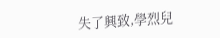失了興致,學烈兒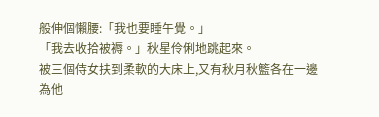般伸個懶腰:「我也要睡午覺。」
「我去收拾被褥。」秋星伶俐地跳起來。
被三個侍女扶到柔軟的大床上,又有秋月秋籃各在一邊為他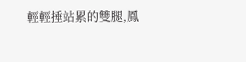輕輕捶站累的雙腿,鳳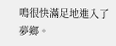鳴很快滿足地進入了夢鄉。